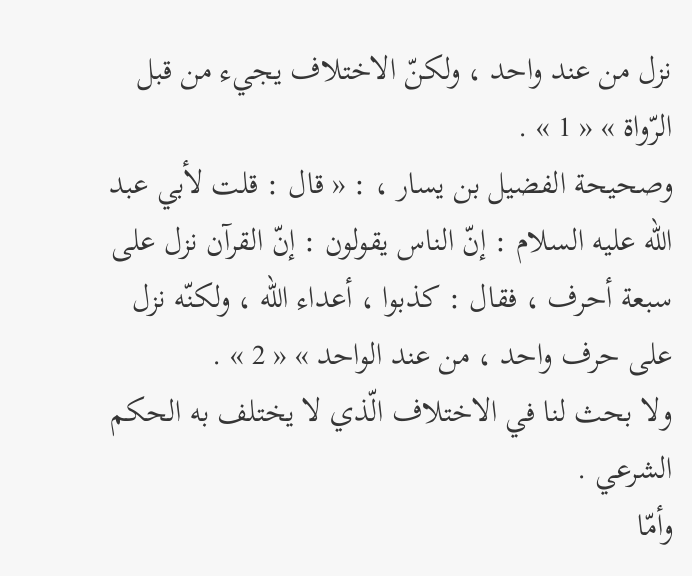نزل من عند واحد ، ولكنّ الاختلاف يجيء من قبل الرّواة » « 1 » .
وصحيحة الفضيل بن يسار ، : « قال : قلت لأبي عبد اللّه عليه السلام : إنّ الناس يقولون : إنّ القرآن نزل على سبعة أحرف ، فقال : كذبوا ، أعداء اللّه ، ولكنّه نزل على حرف واحد ، من عند الواحد » « 2 » .
ولا بحث لنا في الاختلاف الّذي لا يختلف به الحكم الشرعي .
وأمّا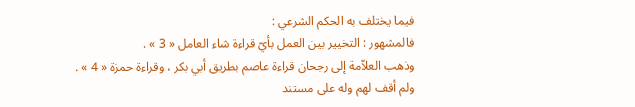فيما يختلف به الحكم الشرعي :
فالمشهور : التخيير بين العمل بأيّ قراءة شاء العامل « 3 » .
وذهب العلاّمة إلى رجحان قراءة عاصم بطريق أبي بكر ، وقراءة حمزة « 4 » .
ولم أقف لهم وله على مستند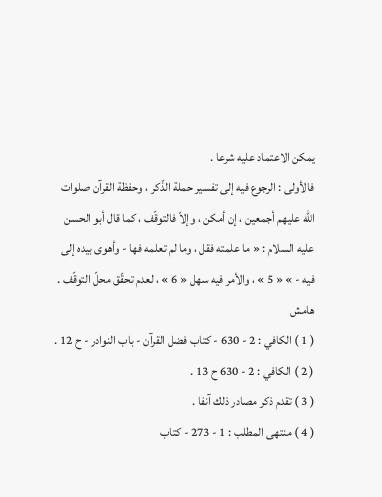يمكن الاعتماد عليه شرعا .
فالأولى : الرجوع فيه إلى تفسير حملة الذّكر ، وحفظة القرآن صلوات اللّه عليهم أجمعين ، إن أمكن ، وإلاّ فالتوقّف ، كما قال أبو الحسن عليه السلام : « ما علمته فقل ، وما لم تعلمه فها - وأهوى بيده إلى فيه - » « 5 » ، والأمر فيه سهل « 6 » ، لعدم تحقّق محلّ التوقّف .
هامش
( 1 ) الكافي : 2 - 630 - كتاب فضل القرآن - باب النوادر - ح 12 .
( 2 ) الكافي : 2 - 630 ح 13 .
( 3 ) تقدم ذكر مصادر ذلك آنفا .
( 4 ) منتهى المطلب : 1 - 273 - كتاب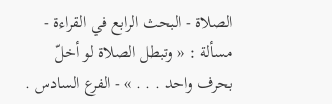الصلاة - البحث الرابع في القراءة - مسألة : « وتبطل الصلاة لو أخلّ بحرف واحد . . . » - الفرع السادس .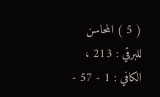( 5 ) المحاسن للبرقي : 213 ، الكافي : 1 - 57 -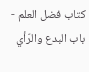كتاب فضل العلم - باب البدع والرّأي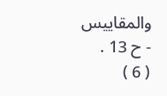والمقاييس - ح 13 .
( 6 )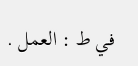في ط : العمل .